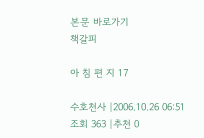본문 바로가기
책갈피

아 침 편 지 17

수호천사 |2006.10.26 06:51
조회 363 |추천 0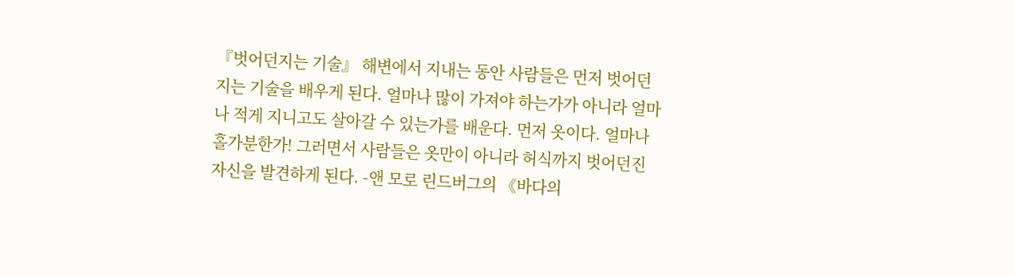『벗어던지는 기술』 해변에서 지내는 동안 사람들은 먼저 벗어던지는 기술을 배우게 된다. 얼마나 많이 가져야 하는가가 아니라 얼마나 적게 지니고도 살아갈 수 있는가를 배운다. 먼저 옷이다. 얼마나 홀가분한가! 그러면서 사람들은 옷만이 아니라 허식까지 벗어던진 자신을 발견하게 된다. -앤 모로 린드버그의 《바다의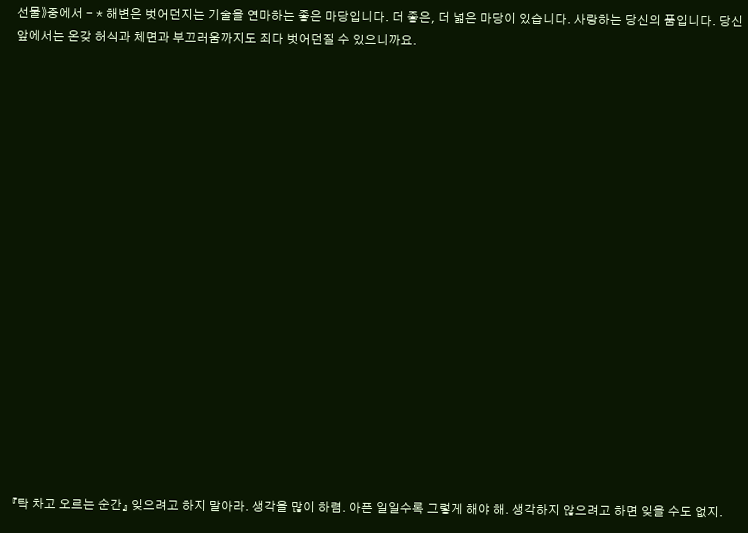선물》중에서 - * 해변은 벗어던지는 기술을 연마하는 좋은 마당입니다. 더 좋은, 더 넓은 마당이 있습니다. 사랑하는 당신의 품입니다. 당신 앞에서는 온갖 허식과 체면과 부끄러움까지도 죄다 벗어던질 수 있으니까요.



















『탁 차고 오르는 순간』 잊으려고 하지 말아라. 생각을 많이 하렴. 아픈 일일수록 그렇게 해야 해. 생각하지 않으려고 하면 잊을 수도 없지.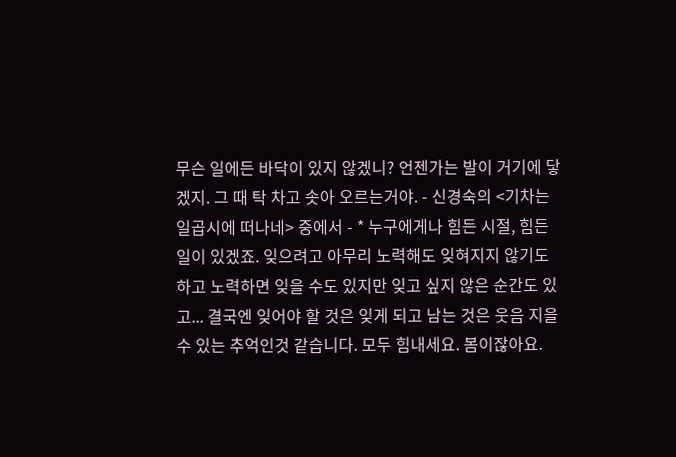무슨 일에든 바닥이 있지 않겠니? 언젠가는 발이 거기에 닿겠지. 그 때 탁 차고 솟아 오르는거야. - 신경숙의 <기차는 일곱시에 떠나네> 중에서 - * 누구에게나 힘든 시절, 힘든 일이 있겠죠. 잊으려고 아무리 노력해도 잊혀지지 않기도 하고 노력하면 잊을 수도 있지만 잊고 싶지 않은 순간도 있고... 결국엔 잊어야 할 것은 잊게 되고 남는 것은 웃음 지을 수 있는 추억인것 같습니다. 모두 힘내세요. 봄이잖아요.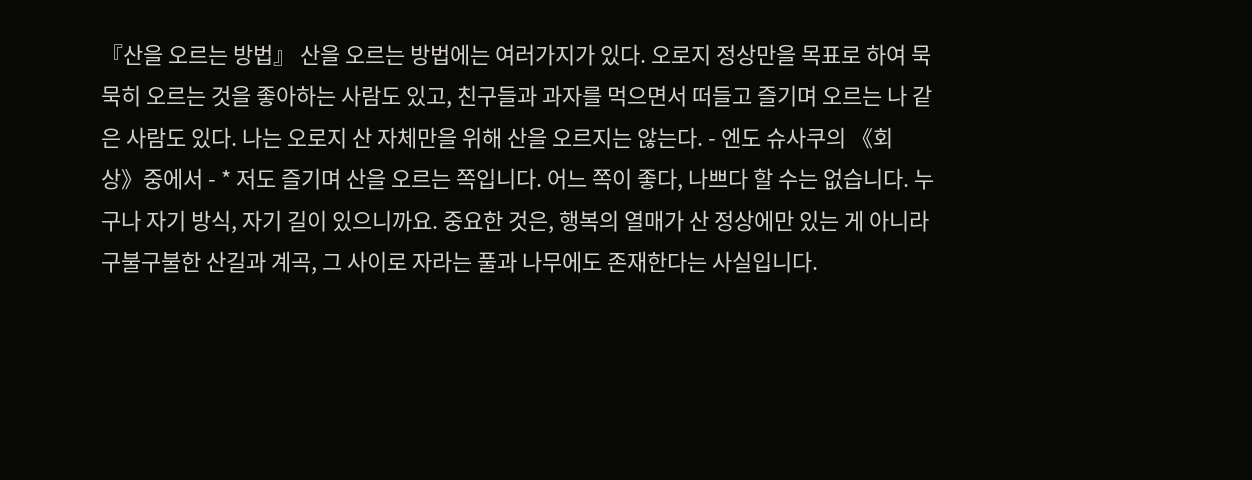『산을 오르는 방법』 산을 오르는 방법에는 여러가지가 있다. 오로지 정상만을 목표로 하여 묵묵히 오르는 것을 좋아하는 사람도 있고, 친구들과 과자를 먹으면서 떠들고 즐기며 오르는 나 같은 사람도 있다. 나는 오로지 산 자체만을 위해 산을 오르지는 않는다. - 엔도 슈사쿠의 《회상》중에서 - * 저도 즐기며 산을 오르는 쪽입니다. 어느 쪽이 좋다, 나쁘다 할 수는 없습니다. 누구나 자기 방식, 자기 길이 있으니까요. 중요한 것은, 행복의 열매가 산 정상에만 있는 게 아니라 구불구불한 산길과 계곡, 그 사이로 자라는 풀과 나무에도 존재한다는 사실입니다.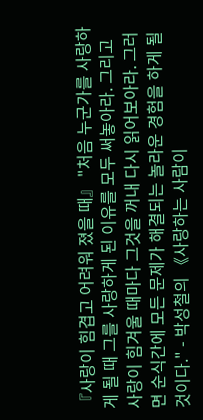『사랑이 힘겹고 어려워 졌을 때』 "처음 누군가를 사랑하게 될 때 그를 사랑하게 된 이유를 모두 써놓아라. 그리고 사랑이 힘겨울 때마다 그것을 꺼내 다시 읽어보아라. 그러면 순식간에 모든 문제가 해결되는 놀라운 경험을 하게 될 것이다." - 박성철의 《사랑하는 사람이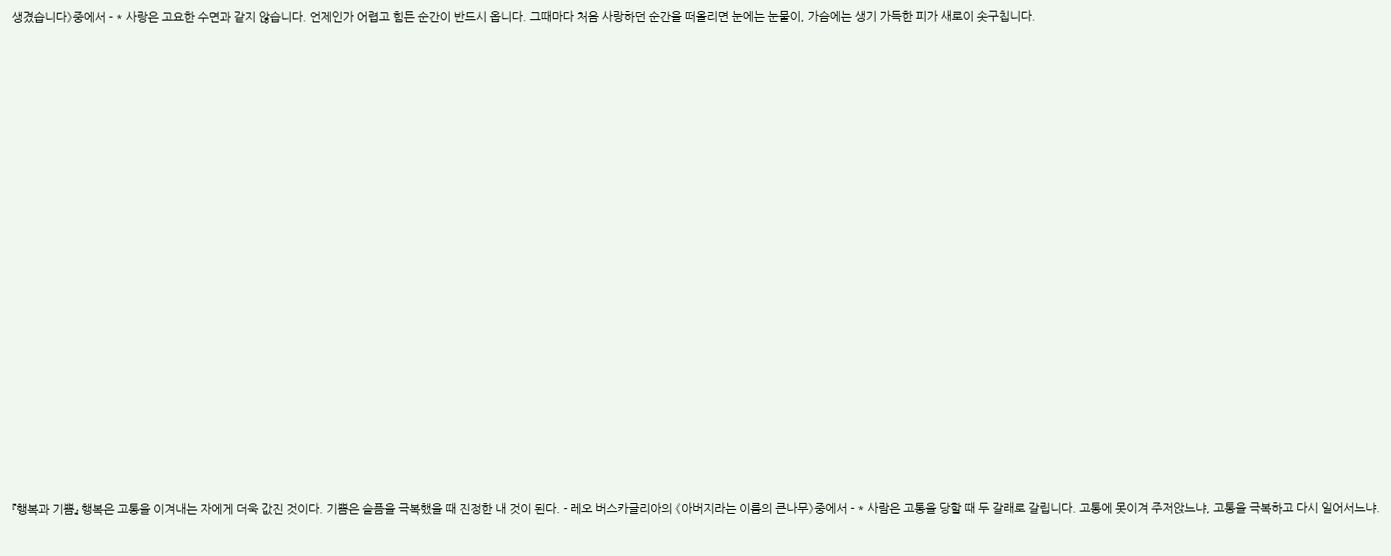생겼습니다》중에서 - * 사랑은 고요한 수면과 같지 않습니다. 언제인가 어렵고 힘든 순간이 반드시 옵니다. 그때마다 처음 사랑하던 순간을 떠올리면 눈에는 눈물이, 가슴에는 생기 가득한 피가 새로이 솟구칩니다.



















『행복과 기쁨』 행복은 고통을 이겨내는 자에게 더욱 값진 것이다. 기쁨은 슬픔을 극복했을 때 진정한 내 것이 된다. - 레오 버스카글리아의 《아버지라는 이름의 큰나무》중에서 - * 사람은 고통을 당할 때 두 갈래로 갈립니다. 고통에 못이겨 주저앉느냐, 고통을 극복하고 다시 일어서느냐.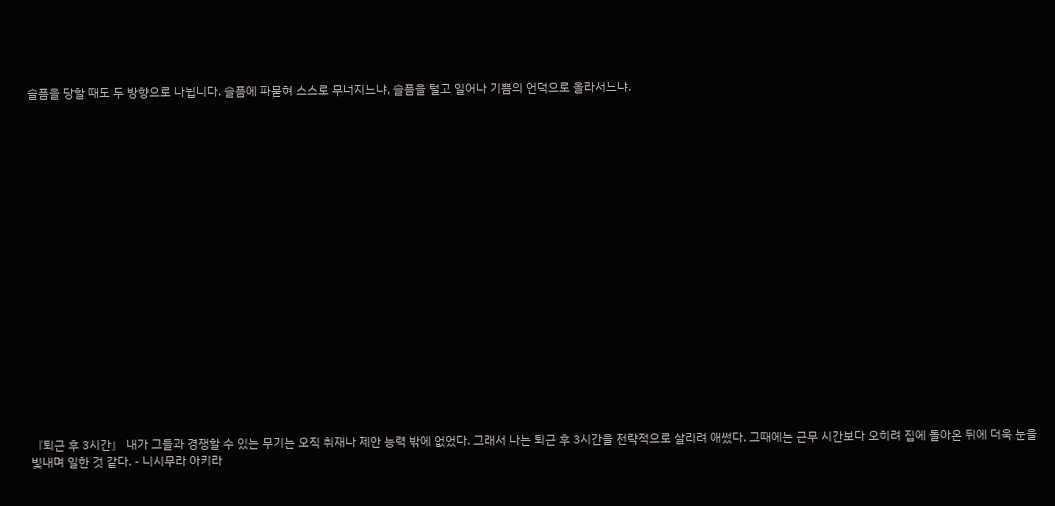슬픔을 당할 때도 두 방향으로 나뉩니다. 슬픔에 파묻혀 스스로 무너지느냐, 슬픔을 털고 일어나 기쁨의 언덕으로 올라서느냐.



















『퇴근 후 3시간』 내가 그들과 경쟁할 수 있는 무기는 오직 취재나 제안 능력 밖에 없었다. 그래서 나는 퇴근 후 3시간을 전략적으로 살리려 애썼다. 그때에는 근무 시간보다 오히려 집에 돌아온 뒤에 더욱 눈을 빛내며 일한 것 같다. - 니시무라 아키라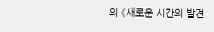의 《새로운 시간의 발견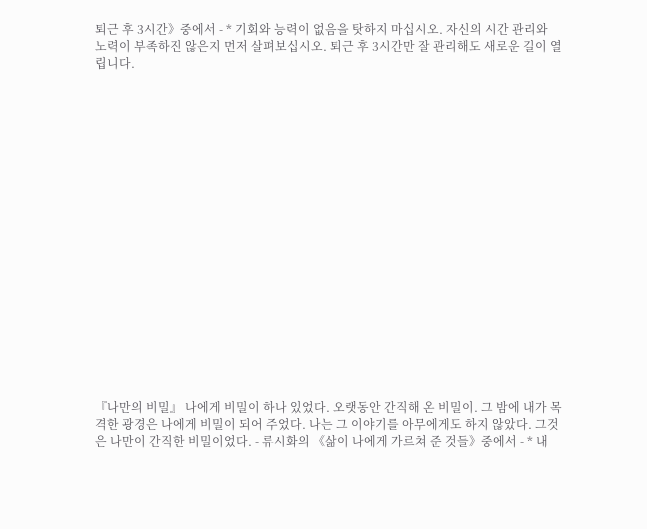퇴근 후 3시간》중에서 - * 기회와 능력이 없음을 탓하지 마십시오. 자신의 시간 관리와 노력이 부족하진 않은지 먼저 살펴보십시오. 퇴근 후 3시간만 잘 관리해도 새로운 길이 열립니다.



















『나만의 비밀』 나에게 비밀이 하나 있었다. 오랫동안 간직해 온 비밀이. 그 밤에 내가 목격한 광경은 나에게 비밀이 되어 주었다. 나는 그 이야기를 아무에게도 하지 않았다. 그것은 나만이 간직한 비밀이었다. - 류시화의 《삶이 나에게 가르쳐 준 것들》중에서 - * 내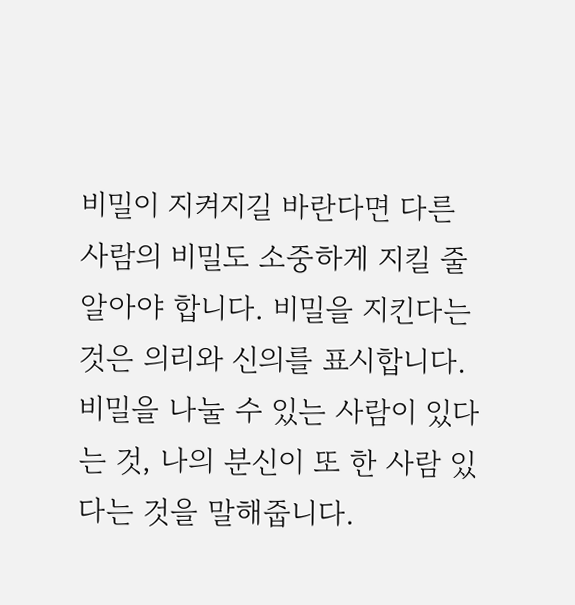비밀이 지켜지길 바란다면 다른 사람의 비밀도 소중하게 지킬 줄 알아야 합니다. 비밀을 지킨다는 것은 의리와 신의를 표시합니다. 비밀을 나눌 수 있는 사람이 있다는 것, 나의 분신이 또 한 사람 있다는 것을 말해줍니다.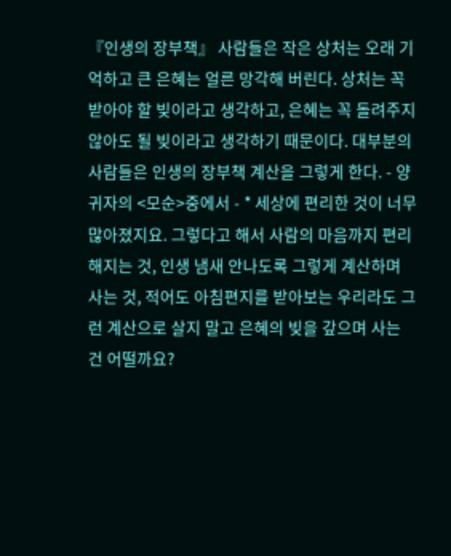『인생의 장부책』 사람들은 작은 상처는 오래 기억하고 큰 은혜는 얼른 망각해 버린다. 상처는 꼭 받아야 할 빚이라고 생각하고, 은혜는 꼭 돌려주지 않아도 될 빚이라고 생각하기 때문이다. 대부분의 사람들은 인생의 장부책 계산을 그렇게 한다. - 양귀자의 <모순>중에서 - * 세상에 편리한 것이 너무 많아졌지요. 그렇다고 해서 사람의 마음까지 편리해지는 것, 인생 냄새 안나도록 그렇게 계산하며 사는 것, 적어도 아침편지를 받아보는 우리라도 그런 계산으로 살지 말고 은혜의 빚을 갚으며 사는 건 어떨까요?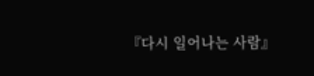『다시 일어나는 사람』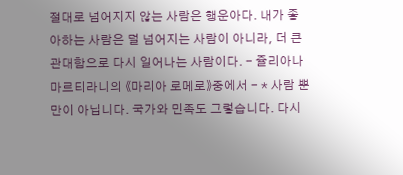절대로 넘어지지 않는 사람은 행운아다. 내가 좋아하는 사람은 덜 넘어지는 사람이 아니라, 더 큰 관대함으로 다시 일어나는 사람이다. - 쥴리아나 마르티라니의 《마리아 로메로》중에서 - * 사람 뿐만이 아닙니다. 국가와 민족도 그렇습니다. 다시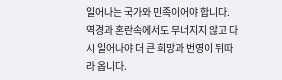일어나는 국가와 민족이어야 합니다. 역경과 혼란속에서도 무너지지 않고 다시 일어나야 더 큰 희망과 번영이 뒤따라 옵니다.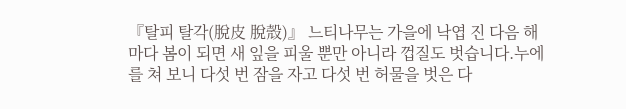『탈피 탈각(脫皮 脫殼)』 느티나무는 가을에 낙엽 진 다음 해마다 봄이 되면 새 잎을 피울 뿐만 아니라 껍질도 벗습니다.누에를 쳐 보니 다섯 번 잠을 자고 다섯 번 허물을 벗은 다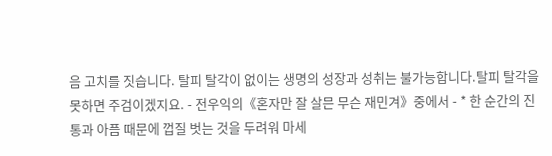음 고치를 짓습니다. 탈피 탈각이 없이는 생명의 성장과 성취는 불가능합니다.탈피 탈각을 못하면 주검이겠지요. - 전우익의《혼자만 잘 살믄 무슨 재민겨》중에서 - * 한 순간의 진통과 아픔 때문에 껍질 벗는 것을 두려워 마세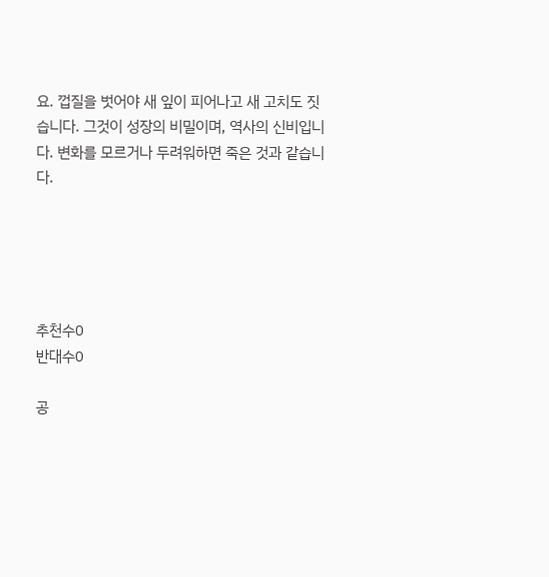요. 껍질을 벗어야 새 잎이 피어나고 새 고치도 짓습니다. 그것이 성장의 비밀이며, 역사의 신비입니다. 변화를 모르거나 두려워하면 죽은 것과 같습니다.





추천수0
반대수0

공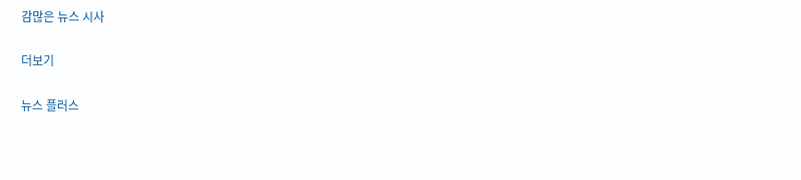감많은 뉴스 시사

더보기

뉴스 플러스